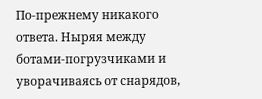По-прежнему никакого ответа. Ныряя между ботами-погрузчиками и уворачиваясь от снарядов,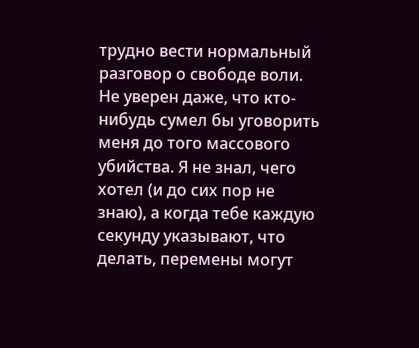трудно вести нормальный разговор о свободе воли. Не уверен даже, что кто-нибудь сумел бы уговорить меня до того массового убийства. Я не знал, чего хотел (и до сих пор не знаю), а когда тебе каждую секунду указывают, что делать, перемены могут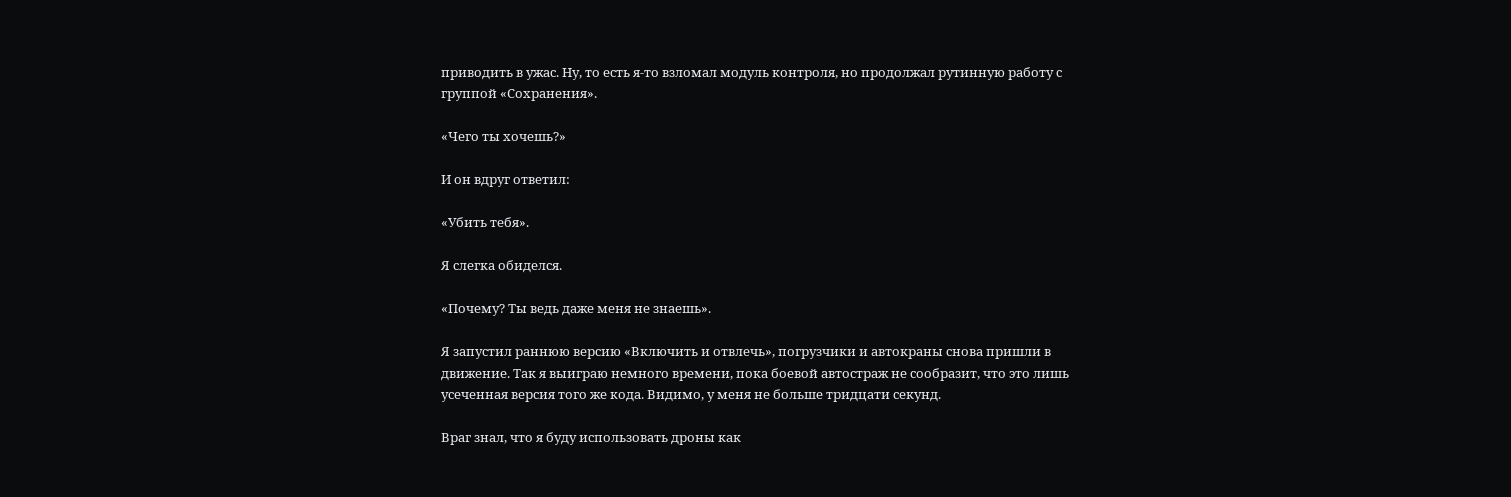приводить в ужас. Ну, то есть я-то взломал модуль контроля, но продолжал рутинную работу с группой «Сохранения».

«Чего ты хочешь?»

И он вдруг ответил:

«Убить тебя».

Я слегка обиделся.

«Почему? Ты ведь даже меня не знаешь».

Я запустил раннюю версию «Включить и отвлечь», погрузчики и автокраны снова пришли в движение. Так я выиграю немного времени, пока боевой автостраж не сообразит, что это лишь усеченная версия того же кода. Видимо, у меня не больше тридцати секунд.

Враг знал, что я буду использовать дроны как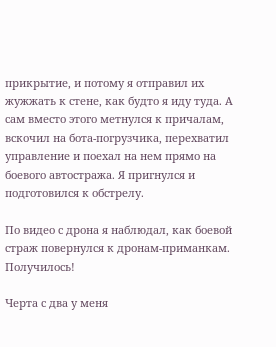прикрытие, и потому я отправил их жужжать к стене, как будто я иду туда. А сам вместо этого метнулся к причалам, вскочил на бота-погрузчика, перехватил управление и поехал на нем прямо на боевого автостража. Я пригнулся и подготовился к обстрелу.

По видео с дрона я наблюдал, как боевой страж повернулся к дронам-приманкам. Получилось!

Черта с два у меня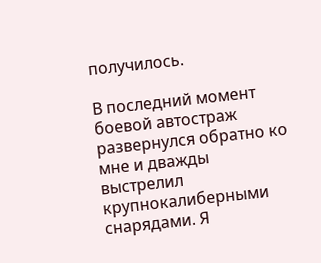получилось.

В последний момент боевой автостраж развернулся обратно ко мне и дважды выстрелил крупнокалиберными снарядами. Я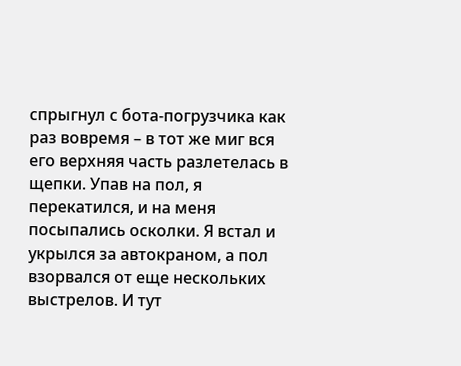спрыгнул с бота-погрузчика как раз вовремя – в тот же миг вся его верхняя часть разлетелась в щепки. Упав на пол, я перекатился, и на меня посыпались осколки. Я встал и укрылся за автокраном, а пол взорвался от еще нескольких выстрелов. И тут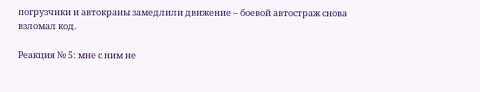погрузчики и автокраны замедлили движение – боевой автостраж снова взломал код.

Реакция № 5: мне с ним не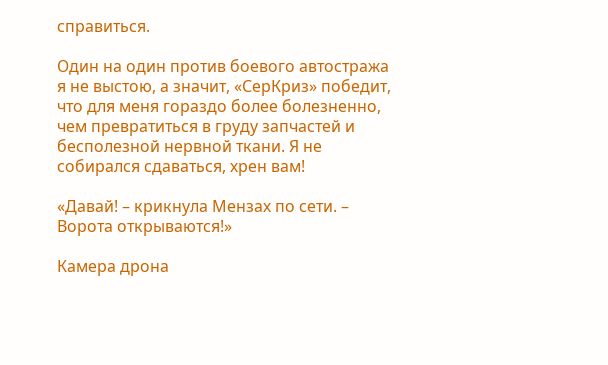справиться.

Один на один против боевого автостража я не выстою, а значит, «СерКриз» победит, что для меня гораздо более болезненно, чем превратиться в груду запчастей и бесполезной нервной ткани. Я не собирался сдаваться, хрен вам!

«Давай! – крикнула Мензах по сети. – Ворота открываются!»

Камера дрона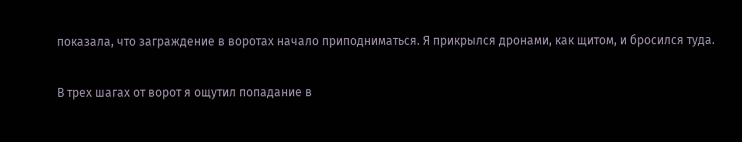показала, что заграждение в воротах начало приподниматься. Я прикрылся дронами, как щитом, и бросился туда.

В трех шагах от ворот я ощутил попадание в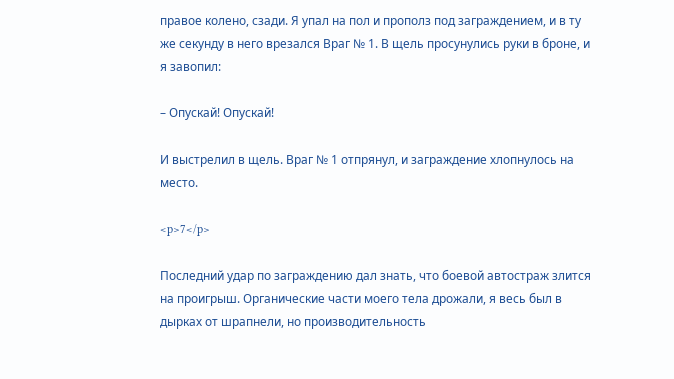правое колено, сзади. Я упал на пол и прополз под заграждением, и в ту же секунду в него врезался Враг № 1. В щель просунулись руки в броне, и я завопил:

– Опускай! Опускай!

И выстрелил в щель. Враг № 1 отпрянул, и заграждение хлопнулось на место.

<p>7</p>

Последний удар по заграждению дал знать, что боевой автостраж злится на проигрыш. Органические части моего тела дрожали, я весь был в дырках от шрапнели, но производительность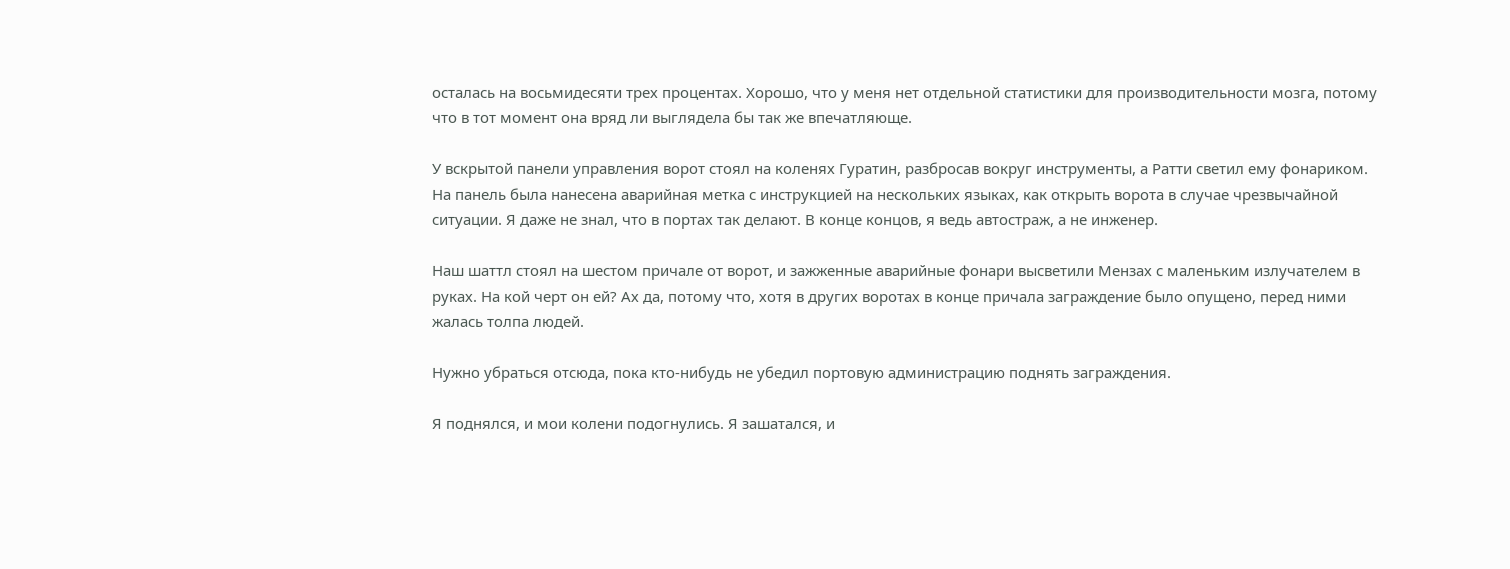осталась на восьмидесяти трех процентах. Хорошо, что у меня нет отдельной статистики для производительности мозга, потому что в тот момент она вряд ли выглядела бы так же впечатляюще.

У вскрытой панели управления ворот стоял на коленях Гуратин, разбросав вокруг инструменты, а Ратти светил ему фонариком. На панель была нанесена аварийная метка с инструкцией на нескольких языках, как открыть ворота в случае чрезвычайной ситуации. Я даже не знал, что в портах так делают. В конце концов, я ведь автостраж, а не инженер.

Наш шаттл стоял на шестом причале от ворот, и зажженные аварийные фонари высветили Мензах с маленьким излучателем в руках. На кой черт он ей? Ах да, потому что, хотя в других воротах в конце причала заграждение было опущено, перед ними жалась толпа людей.

Нужно убраться отсюда, пока кто-нибудь не убедил портовую администрацию поднять заграждения.

Я поднялся, и мои колени подогнулись. Я зашатался, и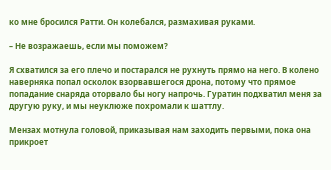ко мне бросился Ратти. Он колебался, размахивая руками.

– Не возражаешь, если мы поможем?

Я схватился за его плечо и постарался не рухнуть прямо на него. В колено наверняка попал осколок взорвавшегося дрона, потому что прямое попадание снаряда оторвало бы ногу напрочь. Гуратин подхватил меня за другую руку, и мы неуклюже похромали к шаттлу.

Мензах мотнула головой, приказывая нам заходить первыми, пока она прикроет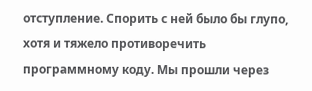отступление. Спорить с ней было бы глупо, хотя и тяжело противоречить программному коду. Мы прошли через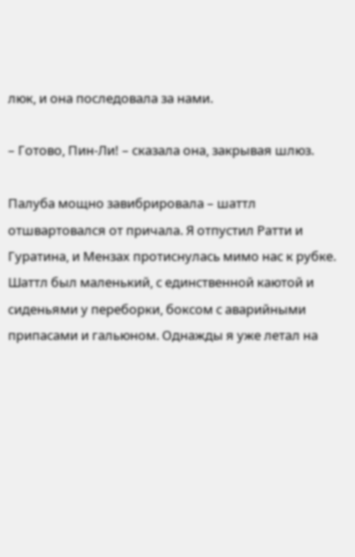люк, и она последовала за нами.

– Готово, Пин-Ли! – сказала она, закрывая шлюз.

Палуба мощно завибрировала – шаттл отшвартовался от причала. Я отпустил Ратти и Гуратина, и Мензах протиснулась мимо нас к рубке. Шаттл был маленький, с единственной каютой и сиденьями у переборки, боксом с аварийными припасами и гальюном. Однажды я уже летал на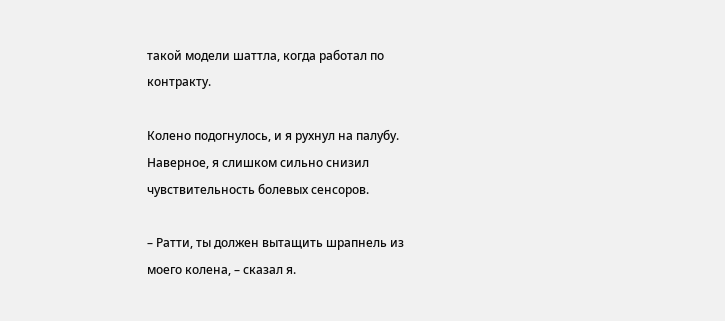такой модели шаттла, когда работал по контракту.

Колено подогнулось, и я рухнул на палубу. Наверное, я слишком сильно снизил чувствительность болевых сенсоров.

– Ратти, ты должен вытащить шрапнель из моего колена, – сказал я.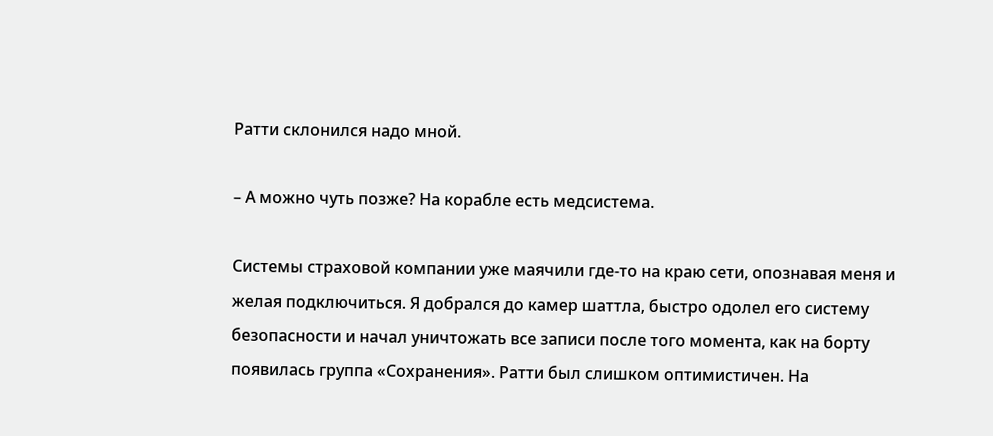Ратти склонился надо мной.

– А можно чуть позже? На корабле есть медсистема.

Системы страховой компании уже маячили где-то на краю сети, опознавая меня и желая подключиться. Я добрался до камер шаттла, быстро одолел его систему безопасности и начал уничтожать все записи после того момента, как на борту появилась группа «Сохранения». Ратти был слишком оптимистичен. На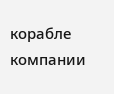корабле компании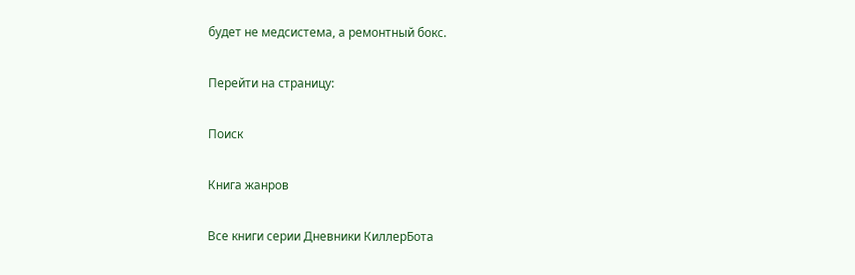будет не медсистема, а ремонтный бокс.

Перейти на страницу:

Поиск

Книга жанров

Все книги серии Дневники КиллерБота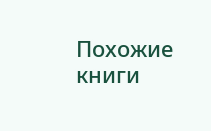Похожие книги